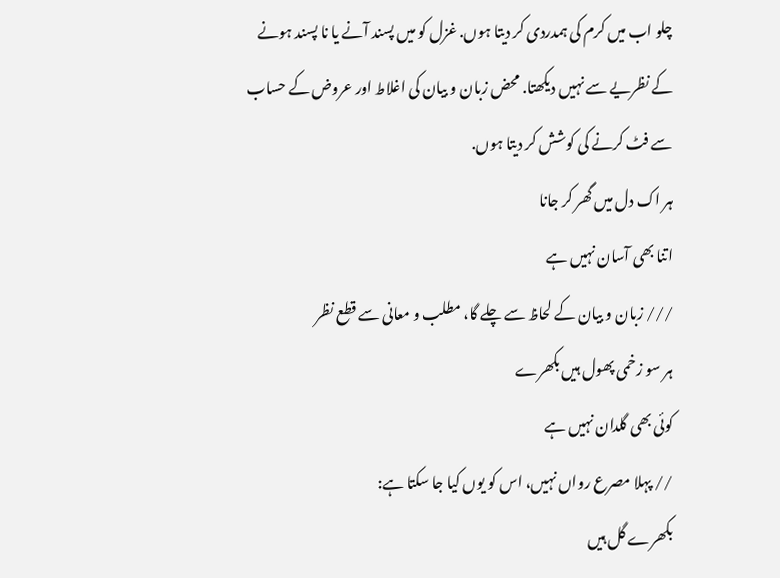چلو اب میں کرم کی ہمدردی کر دیتا ہوں. غزل کو میں پسند آنے یا نا پسند ہونے کے نظریے سے نہیں دیکھتا. محض زبان و بیان کی اغلاط اور عروض کے حساب سے فٹ کرنے کی کوشش کر دیتا ہوں.
ہر اک دل میں گھر کر جانا
اتنا بھی آسان نہیں ہے
/// زبان و بیان کے لحاظ سے چلے گا، مطلب و معانی سے قطع نظر
ہر سو زخمی پھول ہیں بکھرے
کوئی بھی گلدان نہیں ہے
// پہلا مصرع رواں نہیں، اس کو یوں کیا جا سکتا ہے:
بکھرے گل ہیں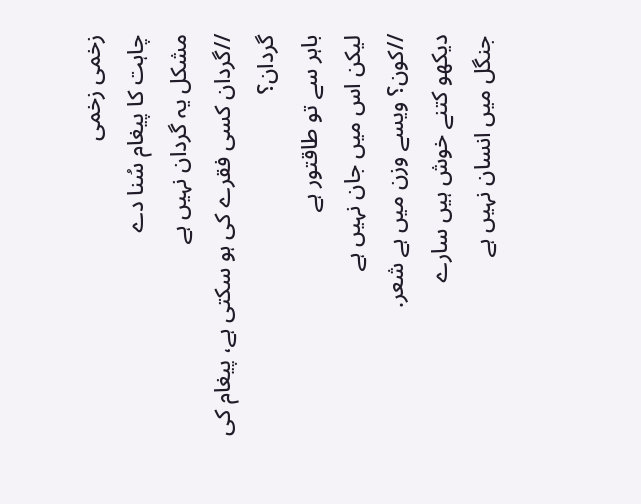زخمی زخمی
چاہت کا پیغام سُنا دے
مشکل یہ گردان نہیں ہے
//گردان کسی فقرے کی ہو سکتی ہے، پیغام کی گردان؟
باہر سے تو طاقتور ہے
لیکن اس میں جان نہیں ہے
//کون؟ ویسے وزن میں ہے شعر.
دیکھو کتنے خوش ہیں سارے
جنگل میں انسان نہیں ہے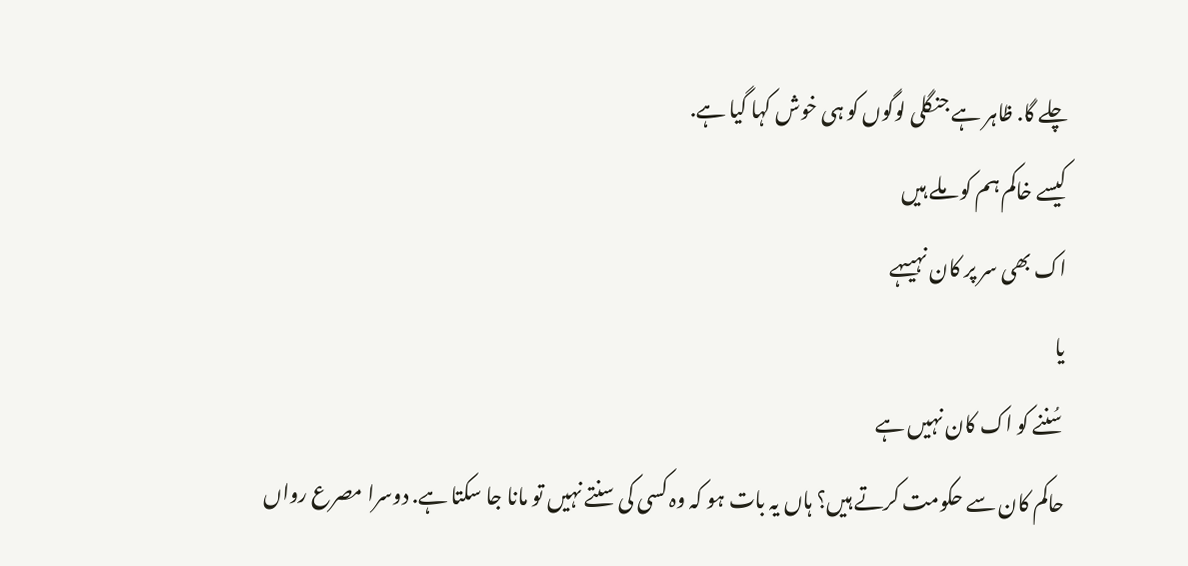چلے گا. ظاہر ہے جنگلی لوگوں کو ہی خوش کہا گیا ہے.
کیسے خاکم ہم کو ملے ہیں
اک بھی سر پر کان نہیںہے
یا
سُننے کو اک کان نہیں ہے
حاکم کان سے حکومت کرتے ہیں؟ ہاں یہ بات ہو کہ وہ کسی کی سنتے نہیں تو مانا جا سکتا ہے. دوسرا مصرع رواں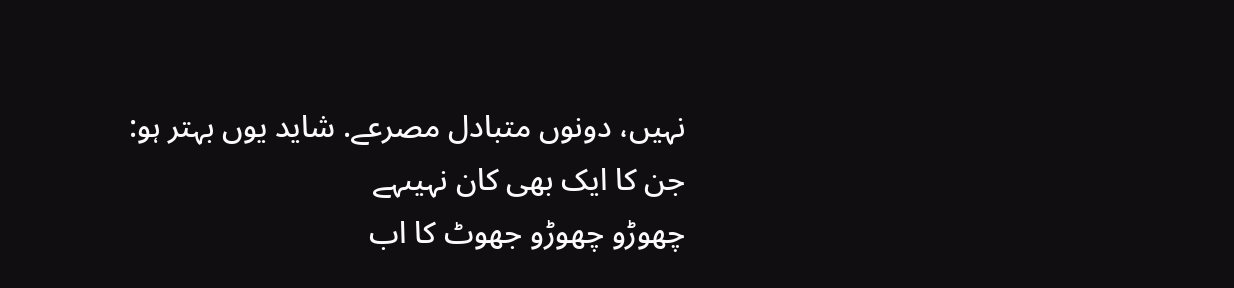نہیں، دونوں متبادل مصرعے. شاید یوں بہتر ہو:
جن کا ایک بھی کان نہیںہے
چھوڑو چھوڑو جھوٹ کا اب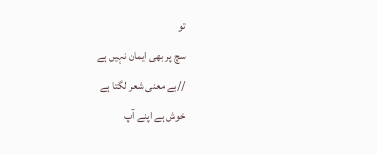تو
سچ پر بھی ایمان نہیں ہے
//بے معنی شعر لگتا ہے
خوش ہے اپنے آپ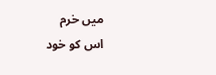میں خرم
اس کو خود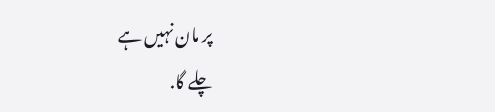پر مان نہیں ہے
چلے گا.